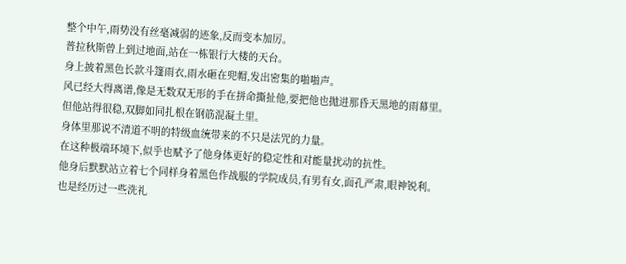整个中午,雨势没有丝毫减弱的迹象,反而变本加厉。
普拉秋斯曾上到过地面,站在一栋银行大楼的天台。
身上披着黑色长款斗篷雨衣,雨水砸在兜帽,发出密集的啪啪声。
风已经大得离谱,像是无数双无形的手在拼命撕扯他,要把他也抛进那昏天黑地的雨幕里。
但他站得很稳,双脚如同扎根在钢筋混凝土里。
身体里那说不清道不明的特级血统带来的不只是法咒的力量。
在这种极端环境下,似乎也赋予了他身体更好的稳定性和对能量扰动的抗性。
他身后默默站立着七个同样身着黑色作战服的学院成员,有男有女,面孔严肃,眼神锐利。
也是经历过一些洗礼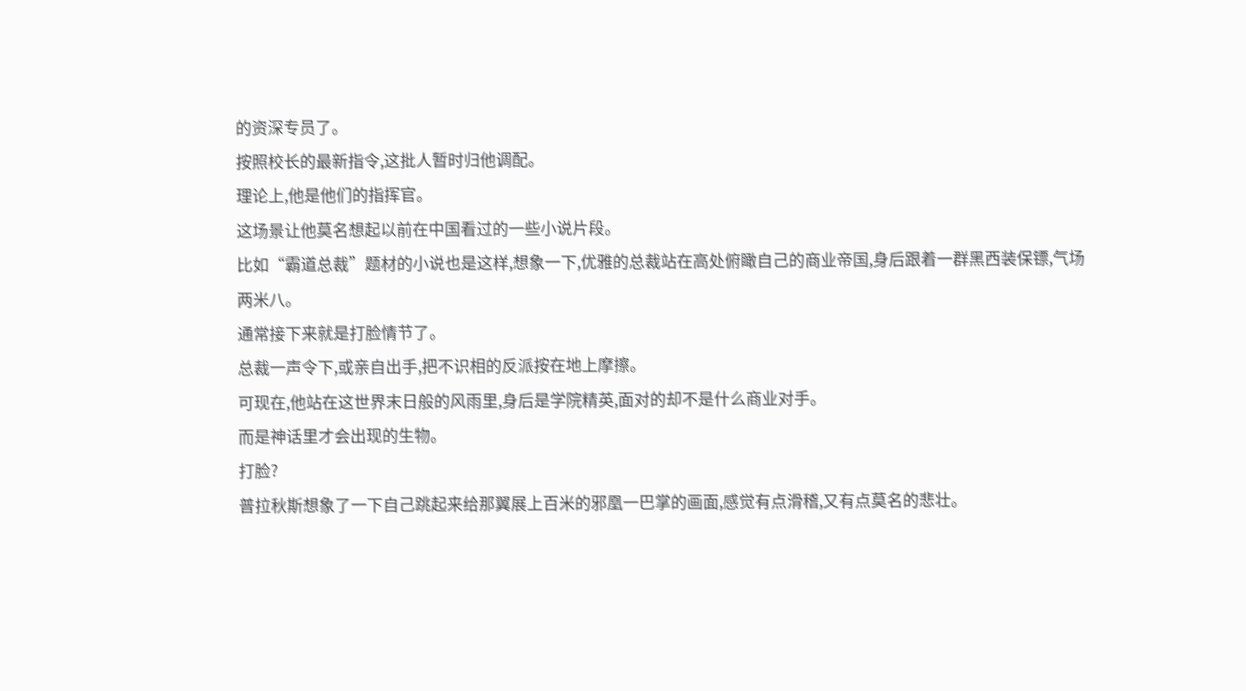的资深专员了。
按照校长的最新指令,这批人暂时归他调配。
理论上,他是他们的指挥官。
这场景让他莫名想起以前在中国看过的一些小说片段。
比如“霸道总裁”题材的小说也是这样,想象一下,优雅的总裁站在高处俯瞰自己的商业帝国,身后跟着一群黑西装保镖,气场两米八。
通常接下来就是打脸情节了。
总裁一声令下,或亲自出手,把不识相的反派按在地上摩擦。
可现在,他站在这世界末日般的风雨里,身后是学院精英,面对的却不是什么商业对手。
而是神话里才会出现的生物。
打脸?
普拉秋斯想象了一下自己跳起来给那翼展上百米的邪凰一巴掌的画面,感觉有点滑稽,又有点莫名的悲壮。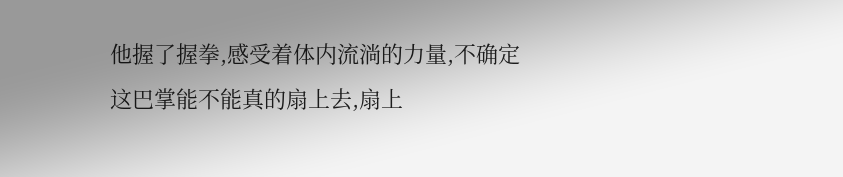他握了握拳,感受着体内流淌的力量,不确定这巴掌能不能真的扇上去,扇上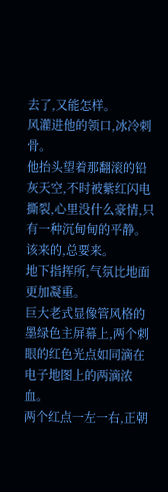去了,又能怎样。
风灌进他的领口,冰冷刺骨。
他抬头望着那翻滚的铅灰天空,不时被紫红闪电撕裂,心里没什么豪情,只有一种沉甸甸的平静。
该来的,总要来。
地下指挥所,气氛比地面更加凝重。
巨大老式显像管风格的墨绿色主屏幕上,两个刺眼的红色光点如同滴在电子地图上的两滴浓血。
两个红点一左一右,正朝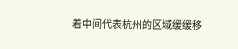着中间代表杭州的区域缓缓移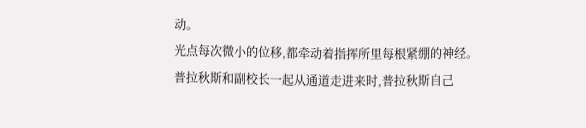动。
光点每次微小的位移,都牵动着指挥所里每根紧绷的神经。
普拉秋斯和副校长一起从通道走进来时,普拉秋斯自己